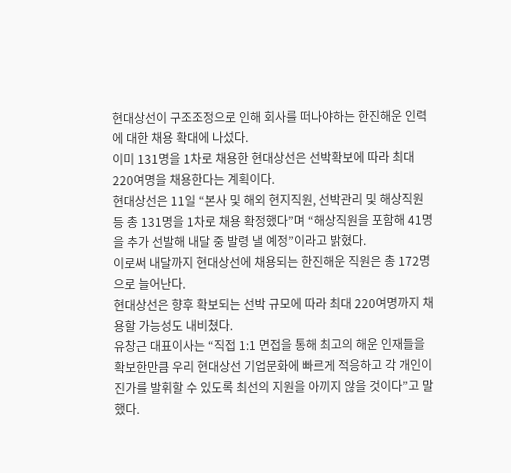현대상선이 구조조정으로 인해 회사를 떠나야하는 한진해운 인력에 대한 채용 확대에 나섰다.
이미 131명을 1차로 채용한 현대상선은 선박확보에 따라 최대 220여명을 채용한다는 계획이다.
현대상선은 11일 “본사 및 해외 현지직원, 선박관리 및 해상직원 등 총 131명을 1차로 채용 확정했다”며 “해상직원을 포함해 41명을 추가 선발해 내달 중 발령 낼 예정”이라고 밝혔다.
이로써 내달까지 현대상선에 채용되는 한진해운 직원은 총 172명으로 늘어난다.
현대상선은 향후 확보되는 선박 규모에 따라 최대 220여명까지 채용할 가능성도 내비쳤다.
유창근 대표이사는 “직접 1:1 면접을 통해 최고의 해운 인재들을 확보한만큼 우리 현대상선 기업문화에 빠르게 적응하고 각 개인이 진가를 발휘할 수 있도록 최선의 지원을 아끼지 않을 것이다”고 말했다.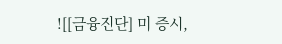![[금융진단] 미 증시,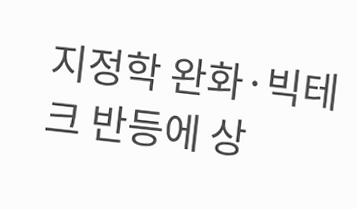지정학 완화·빅테크 반등에 상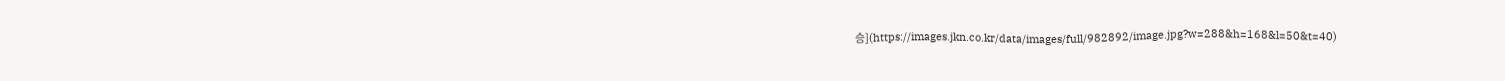승](https://images.jkn.co.kr/data/images/full/982892/image.jpg?w=288&h=168&l=50&t=40)